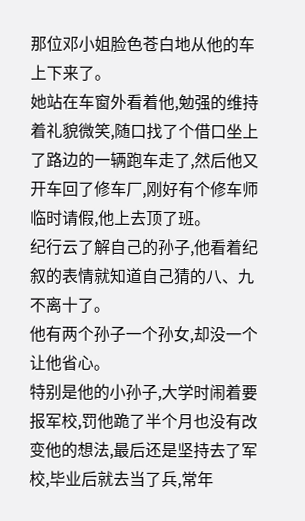那位邓小姐脸色苍白地从他的车上下来了。
她站在车窗外看着他,勉强的维持着礼貌微笑,随口找了个借口坐上了路边的一辆跑车走了,然后他又开车回了修车厂,刚好有个修车师临时请假,他上去顶了班。
纪行云了解自己的孙子,他看着纪叙的表情就知道自己猜的八、九不离十了。
他有两个孙子一个孙女,却没一个让他省心。
特别是他的小孙子,大学时闹着要报军校,罚他跪了半个月也没有改变他的想法,最后还是坚持去了军校,毕业后就去当了兵,常年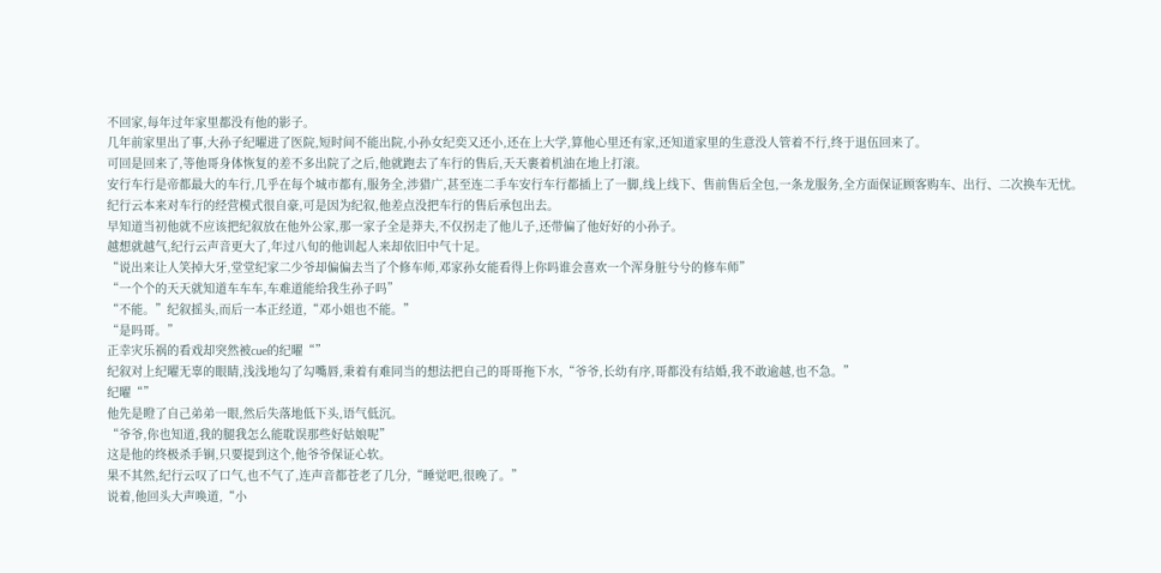不回家,每年过年家里都没有他的影子。
几年前家里出了事,大孙子纪曜进了医院,短时间不能出院,小孙女纪奕又还小,还在上大学,算他心里还有家,还知道家里的生意没人管着不行,终于退伍回来了。
可回是回来了,等他哥身体恢复的差不多出院了之后,他就跑去了车行的售后,天天裹着机油在地上打滚。
安行车行是帝都最大的车行,几乎在每个城市都有,服务全,涉猎广,甚至连二手车安行车行都插上了一脚,线上线下、售前售后全包,一条龙服务,全方面保证顾客购车、出行、二次换车无忧。
纪行云本来对车行的经营模式很自豪,可是因为纪叙,他差点没把车行的售后承包出去。
早知道当初他就不应该把纪叙放在他外公家,那一家子全是莽夫,不仅拐走了他儿子,还带偏了他好好的小孙子。
越想就越气,纪行云声音更大了,年过八旬的他训起人来却依旧中气十足。
“说出来让人笑掉大牙,堂堂纪家二少爷却偏偏去当了个修车师,邓家孙女能看得上你吗谁会喜欢一个浑身脏兮兮的修车师”
“一个个的天天就知道车车车,车难道能给我生孙子吗”
“不能。”纪叙摇头,而后一本正经道,“邓小姐也不能。”
“是吗哥。”
正幸灾乐祸的看戏却突然被cue的纪曜“”
纪叙对上纪曜无辜的眼睛,浅浅地勾了勾嘴唇,秉着有难同当的想法把自己的哥哥拖下水,“爷爷,长幼有序,哥都没有结婚,我不敢逾越,也不急。”
纪曜“”
他先是瞪了自己弟弟一眼,然后失落地低下头,语气低沉。
“爷爷,你也知道,我的腿我怎么能耽误那些好姑娘呢”
这是他的终极杀手锏,只要提到这个,他爷爷保证心软。
果不其然,纪行云叹了口气,也不气了,连声音都苍老了几分,“睡觉吧,很晚了。”
说着,他回头大声唤道,“小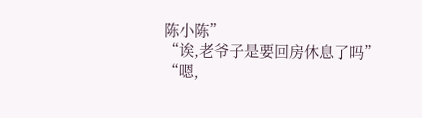陈小陈”
“诶,老爷子是要回房休息了吗”
“嗯,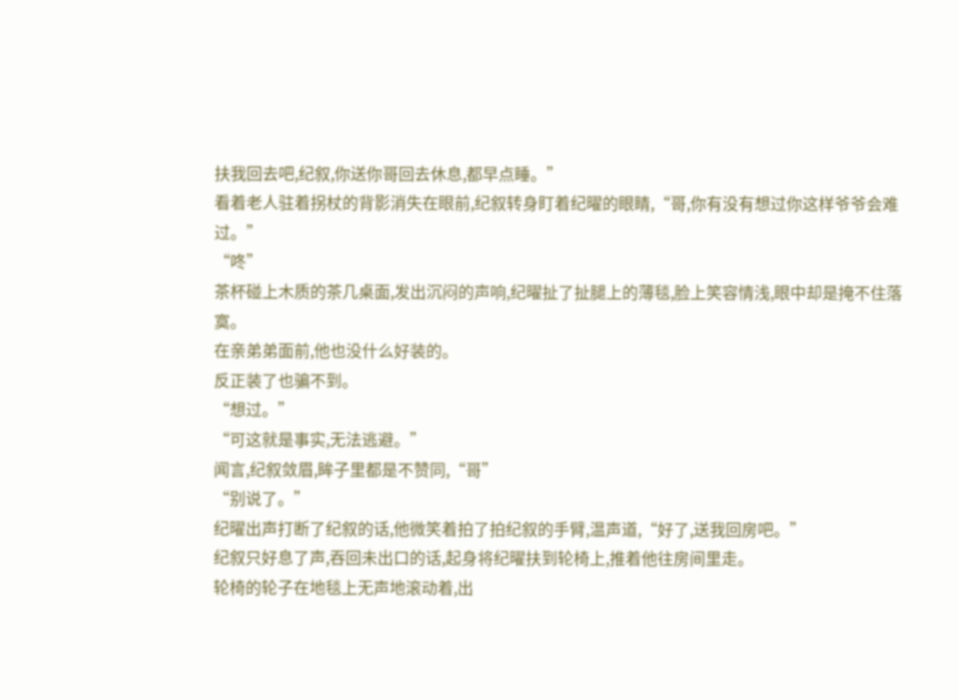扶我回去吧,纪叙,你送你哥回去休息,都早点睡。”
看着老人驻着拐杖的背影消失在眼前,纪叙转身盯着纪曜的眼睛,“哥,你有没有想过你这样爷爷会难过。”
“咚”
茶杯碰上木质的茶几桌面,发出沉闷的声响,纪曜扯了扯腿上的薄毯,脸上笑容情浅,眼中却是掩不住落寞。
在亲弟弟面前,他也没什么好装的。
反正装了也骗不到。
“想过。”
“可这就是事实,无法逃避。”
闻言,纪叙敛眉,眸子里都是不赞同,“哥”
“别说了。”
纪曜出声打断了纪叙的话,他微笑着拍了拍纪叙的手臂,温声道,“好了,送我回房吧。”
纪叙只好息了声,吞回未出口的话,起身将纪曜扶到轮椅上,推着他往房间里走。
轮椅的轮子在地毯上无声地滚动着,出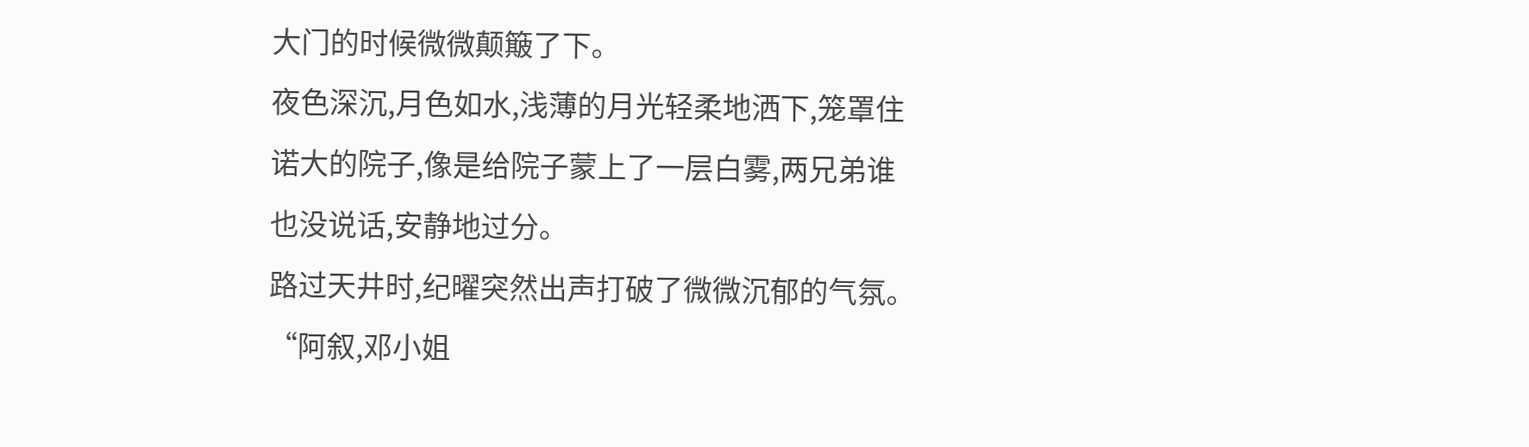大门的时候微微颠簸了下。
夜色深沉,月色如水,浅薄的月光轻柔地洒下,笼罩住诺大的院子,像是给院子蒙上了一层白雾,两兄弟谁也没说话,安静地过分。
路过天井时,纪曜突然出声打破了微微沉郁的气氛。
“阿叙,邓小姐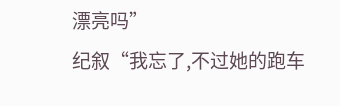漂亮吗”
纪叙“我忘了,不过她的跑车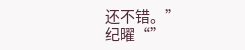还不错。”
纪曜“”